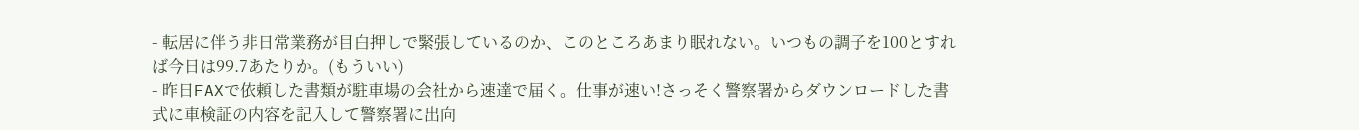- 転居に伴う非日常業務が目白押しで緊張しているのか、このところあまり眠れない。いつもの調子を100とすれば今日は99.7あたりか。(もういい)
- 昨日FAXで依頼した書類が駐車場の会社から速達で届く。仕事が速い!さっそく警察署からダウンロードした書式に車検証の内容を記入して警察署に出向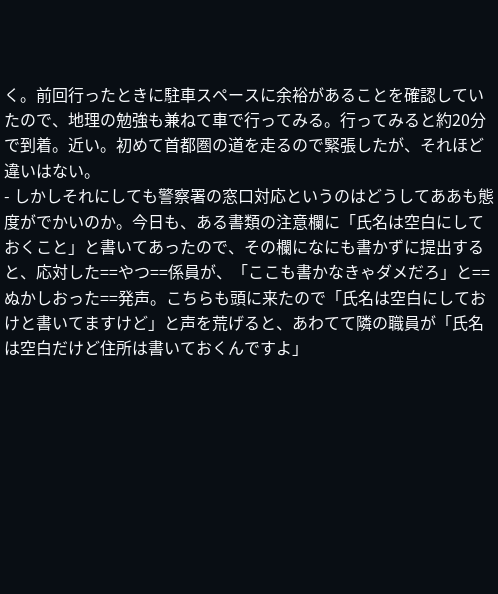く。前回行ったときに駐車スペースに余裕があることを確認していたので、地理の勉強も兼ねて車で行ってみる。行ってみると約20分で到着。近い。初めて首都圏の道を走るので緊張したが、それほど違いはない。
- しかしそれにしても警察署の窓口対応というのはどうしてああも態度がでかいのか。今日も、ある書類の注意欄に「氏名は空白にしておくこと」と書いてあったので、その欄になにも書かずに提出すると、応対した==やつ==係員が、「ここも書かなきゃダメだろ」と==ぬかしおった==発声。こちらも頭に来たので「氏名は空白にしておけと書いてますけど」と声を荒げると、あわてて隣の職員が「氏名は空白だけど住所は書いておくんですよ」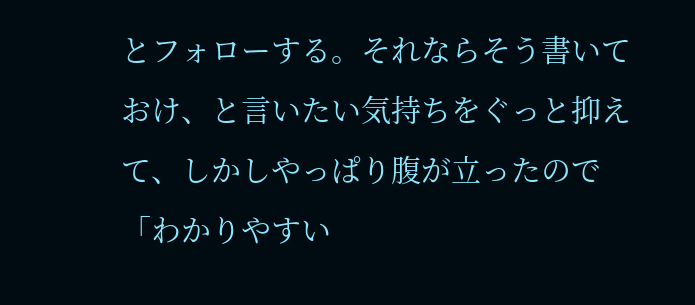とフォローする。それならそう書いておけ、と言いたい気持ちをぐっと抑えて、しかしやっぱり腹が立ったので「わかりやすい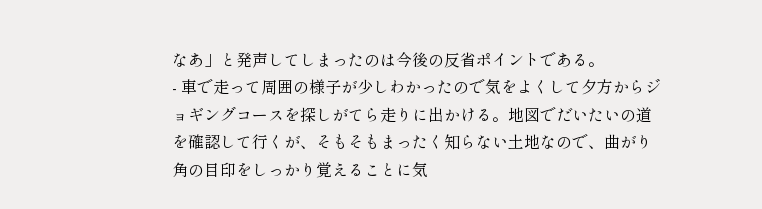なあ」と発声してしまったのは今後の反省ポイントである。
- 車で走って周囲の様子が少しわかったので気をよくして夕方からジョギングコースを探しがてら走りに出かける。地図でだいたいの道を確認して行くが、そもそもまったく知らない土地なので、曲がり角の目印をしっかり覚えることに気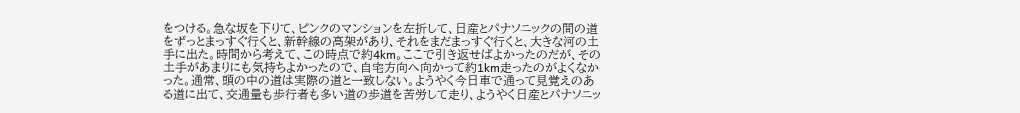をつける。急な坂を下りて、ピンクのマンションを左折して、日産とパナソニックの間の道をずっとまっすぐ行くと、新幹線の高架があり、それをまだまっすぐ行くと、大きな河の土手に出た。時間から考えて、この時点で約4km。ここで引き返せばよかったのだが、その土手があまりにも気持ちよかったので、自宅方向へ向かって約1km走ったのがよくなかった。通常、頭の中の道は実際の道と一致しない。ようやく今日車で通って見覚えのある道に出て、交通量も歩行者も多い道の歩道を苦労して走り、ようやく日産とパナソニッ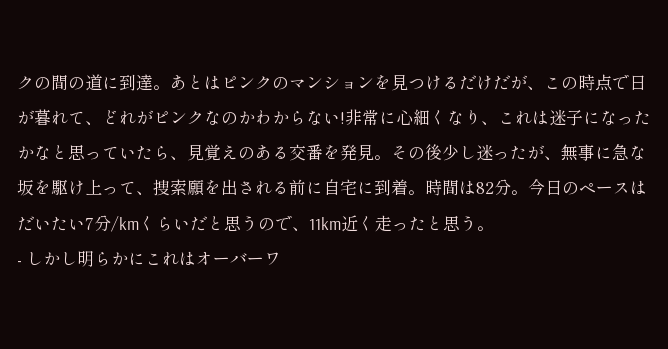クの間の道に到達。あとはピンクのマンションを見つけるだけだが、この時点で日が暮れて、どれがピンクなのかわからない!非常に心細くなり、これは迷子になったかなと思っていたら、見覚えのある交番を発見。その後少し迷ったが、無事に急な坂を駆け上って、捜索願を出される前に自宅に到着。時間は82分。今日のペースはだいたい7分/kmくらいだと思うので、11km近く走ったと思う。
- しかし明らかにこれはオーバーワ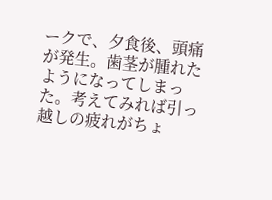ークで、夕食後、頭痛が発生。歯茎が腫れたようになってしまった。考えてみれば引っ越しの疲れがちょ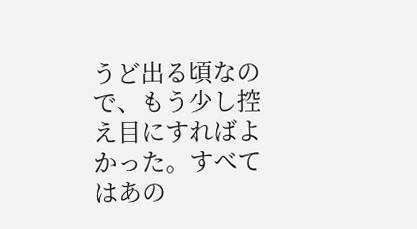うど出る頃なので、もう少し控え目にすればよかった。すべてはあの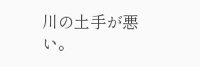川の土手が悪い。